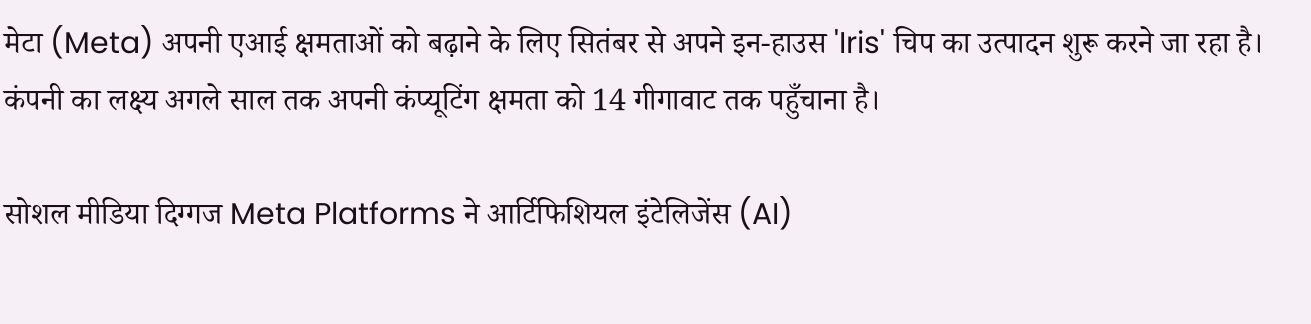मेटा (Meta) अपनी एआई क्षमताओं को बढ़ाने के लिए सितंबर से अपने इन-हाउस 'Iris' चिप का उत्पादन शुरू करने जा रहा है। कंपनी का लक्ष्य अगले साल तक अपनी कंप्यूटिंग क्षमता को 14 गीगावाट तक पहुँचाना है।

सोशल मीडिया दिग्गज Meta Platforms ने आर्टिफिशियल इंटेलिजेंस (AI)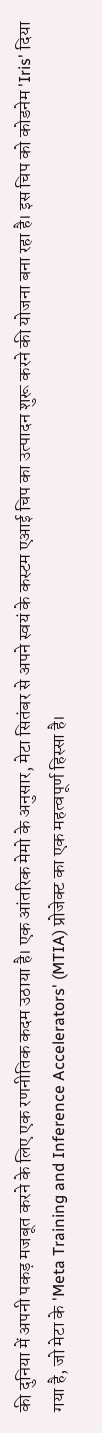की दुनिया में अपनी पकड़ मजबूत करने के लिए एक रणनीतिक कदम उठाया है। एक आंतरिक मेमो के अनुसार, मेटा सितंबर से अपने स्वयं के कस्टम एआई चिप का उत्पादन शुरू करने की योजना बना रहा है। इस चिप को कोडनेम 'Iris' दिया गया है, जो मेटा के 'Meta Training and Inference Accelerators' (MTIA) प्रोजेक्ट का एक महत्वपूर्ण हिस्सा है।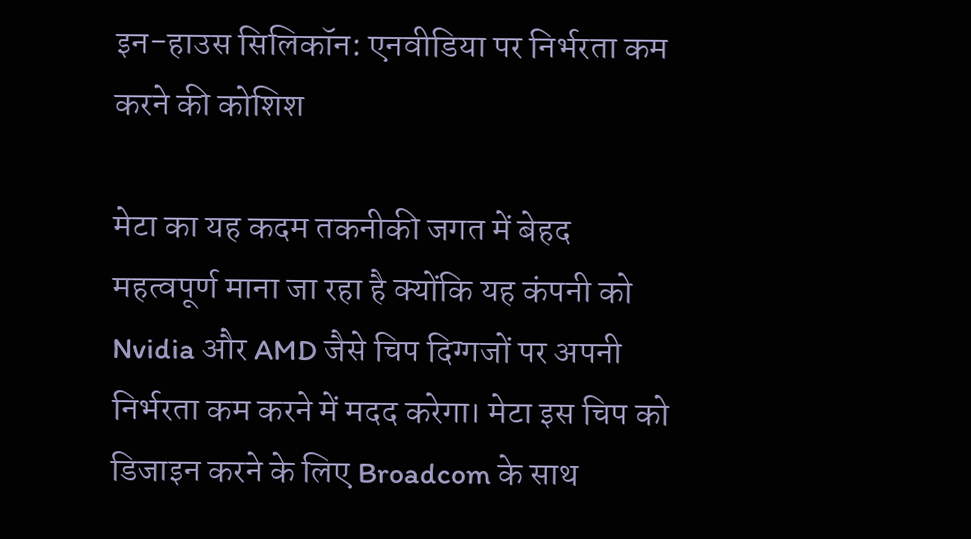इन-हाउस सिलिकॉन: एनवीडिया पर निर्भरता कम करने की कोशिश

मेटा का यह कदम तकनीकी जगत में बेहद महत्वपूर्ण माना जा रहा है क्योंकि यह कंपनी को Nvidia और AMD जैसे चिप दिग्गजों पर अपनी निर्भरता कम करने में मदद करेगा। मेटा इस चिप को डिजाइन करने के लिए Broadcom के साथ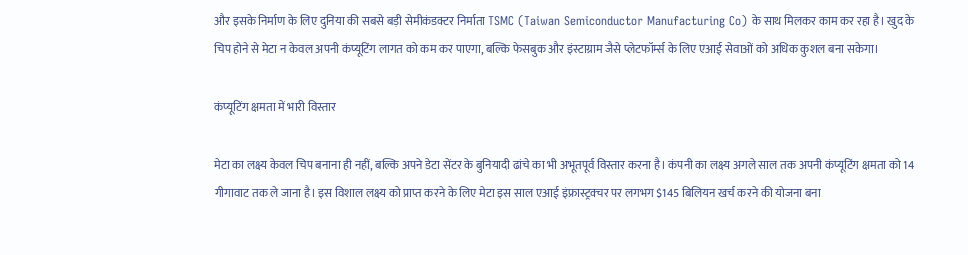और इसके निर्माण के लिए दुनिया की सबसे बड़ी सेमीकंडक्टर निर्माता TSMC (Taiwan Semiconductor Manufacturing Co) के साथ मिलकर काम कर रहा है। खुद के चिप होने से मेटा न केवल अपनी कंप्यूटिंग लागत को कम कर पाएगा, बल्कि फेसबुक और इंस्टाग्राम जैसे प्लेटफॉर्म्स के लिए एआई सेवाओं को अधिक कुशल बना सकेगा।

कंप्यूटिंग क्षमता में भारी विस्तार

मेटा का लक्ष्य केवल चिप बनाना ही नहीं, बल्कि अपने डेटा सेंटर के बुनियादी ढांचे का भी अभूतपूर्व विस्तार करना है। कंपनी का लक्ष्य अगले साल तक अपनी कंप्यूटिंग क्षमता को 14 गीगावाट तक ले जाना है। इस विशाल लक्ष्य को प्राप्त करने के लिए मेटा इस साल एआई इंफ्रास्ट्रक्चर पर लगभग $145 बिलियन खर्च करने की योजना बना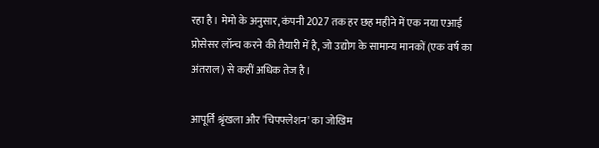रहा है। मेमो के अनुसार, कंपनी 2027 तक हर छह महीने में एक नया एआई प्रोसेसर लॉन्च करने की तैयारी में है, जो उद्योग के सामान्य मानकों (एक वर्ष का अंतराल) से कहीं अधिक तेज है।

आपूर्ति श्रृंखला और 'चिपफ्लेशन' का जोखिम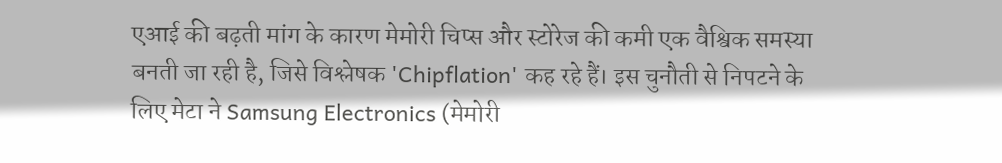एआई की बढ़ती मांग के कारण मेमोरी चिप्स और स्टोरेज की कमी एक वैश्विक समस्या बनती जा रही है, जिसे विश्लेषक 'Chipflation' कह रहे हैं। इस चुनौती से निपटने के लिए मेटा ने Samsung Electronics (मेमोरी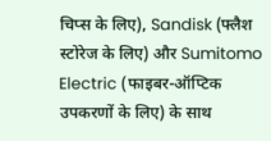चिप्स के लिए), Sandisk (फ्लैश स्टोरेज के लिए) और Sumitomo Electric (फाइबर-ऑप्टिक उपकरणों के लिए) के साथ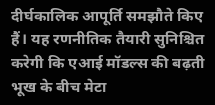दीर्घकालिक आपूर्ति समझौते किए हैं। यह रणनीतिक तैयारी सुनिश्चित करेगी कि एआई मॉडल्स की बढ़ती भूख के बीच मेटा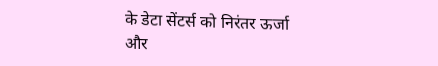के डेटा सेंटर्स को निरंतर ऊर्जा और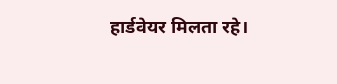हार्डवेयर मिलता रहे।